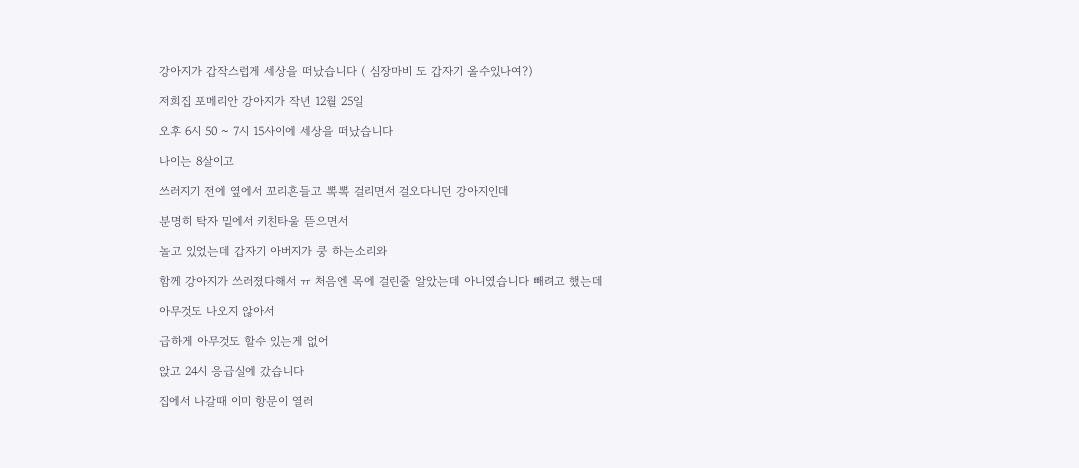강아지가 갑작스럽게 세상을 떠났습니다 ( 심장마비 도 갑자기 올수있나여?)

저희집 포메리안 강아지가 작년 12월 25일

오후 6시 50 ~ 7시 15사이에 세상을 떠났습니다

나이는 8살이고

쓰러지기 전에 옆에서 꼬리흔들고 뽁뽁 걸리면서 걸오다니던 강아지인데

분명히 탁자 밑에서 키친타울 뜯으면서

놀고 있었는데 갑자기 아버지가 쿵 하는소리와

함께 강아지가 쓰러졌다해서 ㅠ 처음엔 목에 걸린줄 알았는데 아니였습니다 빼려고 했는데

아무것도 나오지 않아서

급하게 아무것도 할수 있는게 없어

앉고 24시 응급실에 갔습니다

집에서 나갈때 이미 항문이 열러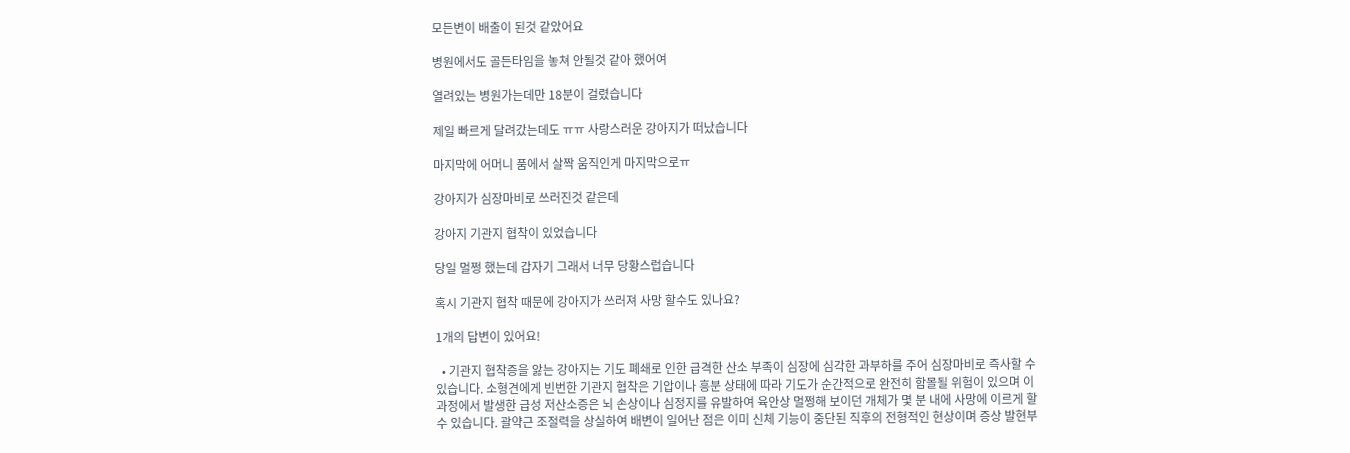모든변이 배출이 된것 같았어요

병원에서도 골든타임을 놓쳐 안될것 같아 했어여

열려있는 병원가는데만 18분이 걸렸습니다

제일 빠르게 달려갔는데도 ㅠㅠ 사랑스러운 강아지가 떠났습니다

마지막에 어머니 품에서 살짝 움직인게 마지막으로ㅠ

강아지가 심장마비로 쓰러진것 같은데

강아지 기관지 협착이 있었습니다

당일 멀쩡 했는데 갑자기 그래서 너무 당황스럽습니다

혹시 기관지 협착 때문에 강아지가 쓰러져 사망 할수도 있나요?

1개의 답변이 있어요!

  • 기관지 협착증을 앓는 강아지는 기도 폐쇄로 인한 급격한 산소 부족이 심장에 심각한 과부하를 주어 심장마비로 즉사할 수 있습니다. 소형견에게 빈번한 기관지 협착은 기압이나 흥분 상태에 따라 기도가 순간적으로 완전히 함몰될 위험이 있으며 이 과정에서 발생한 급성 저산소증은 뇌 손상이나 심정지를 유발하여 육안상 멀쩡해 보이던 개체가 몇 분 내에 사망에 이르게 할 수 있습니다. 괄약근 조절력을 상실하여 배변이 일어난 점은 이미 신체 기능이 중단된 직후의 전형적인 현상이며 증상 발현부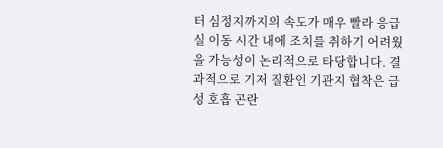터 심정지까지의 속도가 매우 빨라 응급실 이동 시간 내에 조치를 취하기 어려웠을 가능성이 논리적으로 타당합니다. 결과적으로 기저 질환인 기관지 협착은 급성 호흡 곤란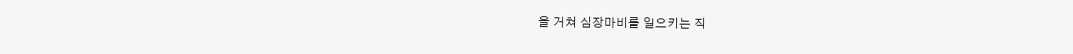을 거쳐 심장마비를 일으키는 직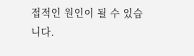접적인 원인이 될 수 있습니다.